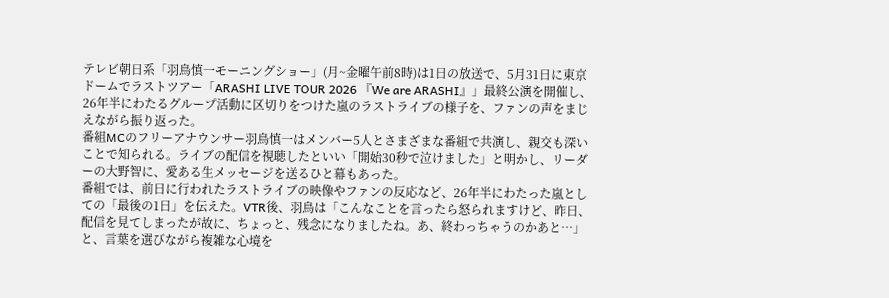テレビ朝日系「羽鳥慎一モーニングショー」(月~金曜午前8時)は1日の放送で、5月31日に東京ドームでラストツアー「ARASHI LIVE TOUR 2026 『We are ARASHI』」最終公演を開催し、26年半にわたるグループ活動に区切りをつけた嵐のラストライブの様子を、ファンの声をまじえながら振り返った。
番組MCのフリーアナウンサー羽鳥慎一はメンバー5人とさまざまな番組で共演し、親交も深いことで知られる。ライブの配信を視聴したといい「開始30秒で泣けました」と明かし、リーダーの大野智に、愛ある生メッセージを送るひと幕もあった。
番組では、前日に行われたラストライブの映像やファンの反応など、26年半にわたった嵐としての「最後の1日」を伝えた。VTR後、羽鳥は「こんなことを言ったら怒られますけど、昨日、配信を見てしまったが故に、ちょっと、残念になりましたね。あ、終わっちゃうのかあと…」と、言葉を選びながら複雑な心境を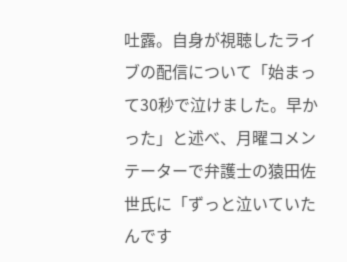吐露。自身が視聴したライブの配信について「始まって30秒で泣けました。早かった」と述べ、月曜コメンテーターで弁護士の猿田佐世氏に「ずっと泣いていたんです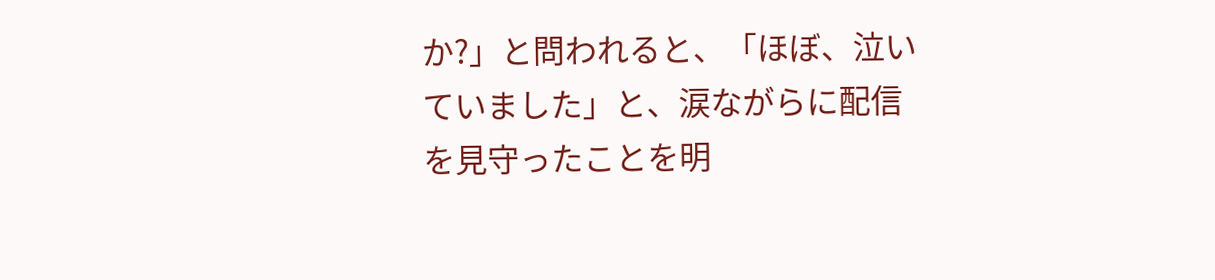か?」と問われると、「ほぼ、泣いていました」と、涙ながらに配信を見守ったことを明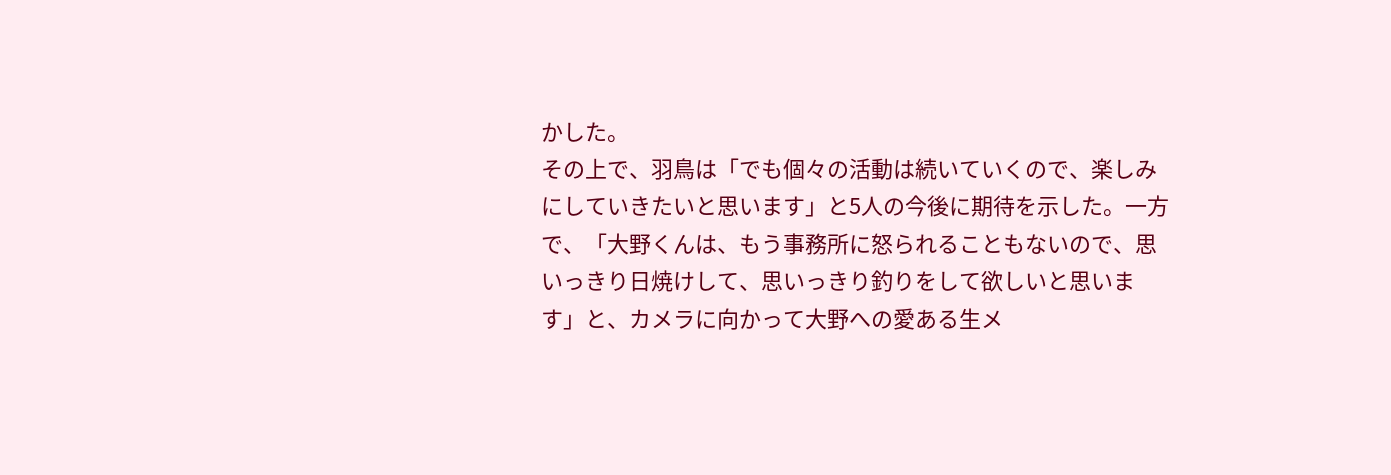かした。
その上で、羽鳥は「でも個々の活動は続いていくので、楽しみにしていきたいと思います」と5人の今後に期待を示した。一方で、「大野くんは、もう事務所に怒られることもないので、思いっきり日焼けして、思いっきり釣りをして欲しいと思います」と、カメラに向かって大野への愛ある生メ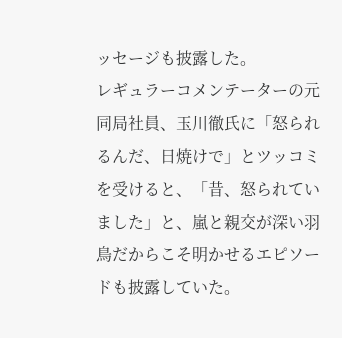ッセージも披露した。
レギュラーコメンテーターの元同局社員、玉川徹氏に「怒られるんだ、日焼けで」とツッコミを受けると、「昔、怒られていました」と、嵐と親交が深い羽鳥だからこそ明かせるエピソードも披露していた。